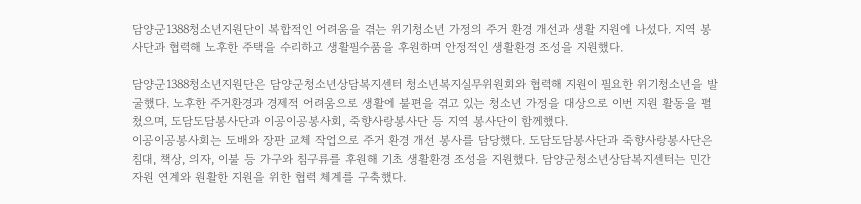담양군1388청소년지원단이 복합적인 어려움을 겪는 위기청소년 가정의 주거 환경 개선과 생활 지원에 나섰다. 지역 봉사단과 협력해 노후한 주택을 수리하고 생활필수품을 후원하며 안정적인 생활환경 조성을 지원했다.

담양군1388청소년지원단은 담양군청소년상담복지센터 청소년복지실무위원회와 협력해 지원이 필요한 위기청소년을 발굴했다. 노후한 주거환경과 경제적 어려움으로 생활에 불편을 겪고 있는 청소년 가정을 대상으로 이번 지원 활동을 펼쳤으며, 도담도담봉사단과 이공이공봉사회, 죽향사랑봉사단 등 지역 봉사단이 함께했다.
이공이공봉사회는 도배와 장판 교체 작업으로 주거 환경 개선 봉사를 담당했다. 도담도담봉사단과 죽향사랑봉사단은 침대, 책상, 의자, 이불 등 가구와 침구류를 후원해 기초 생활환경 조성을 지원했다. 담양군청소년상담복지센터는 민간 자원 연계와 원활한 지원을 위한 협력 체계를 구축했다.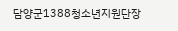담양군1388청소년지원단장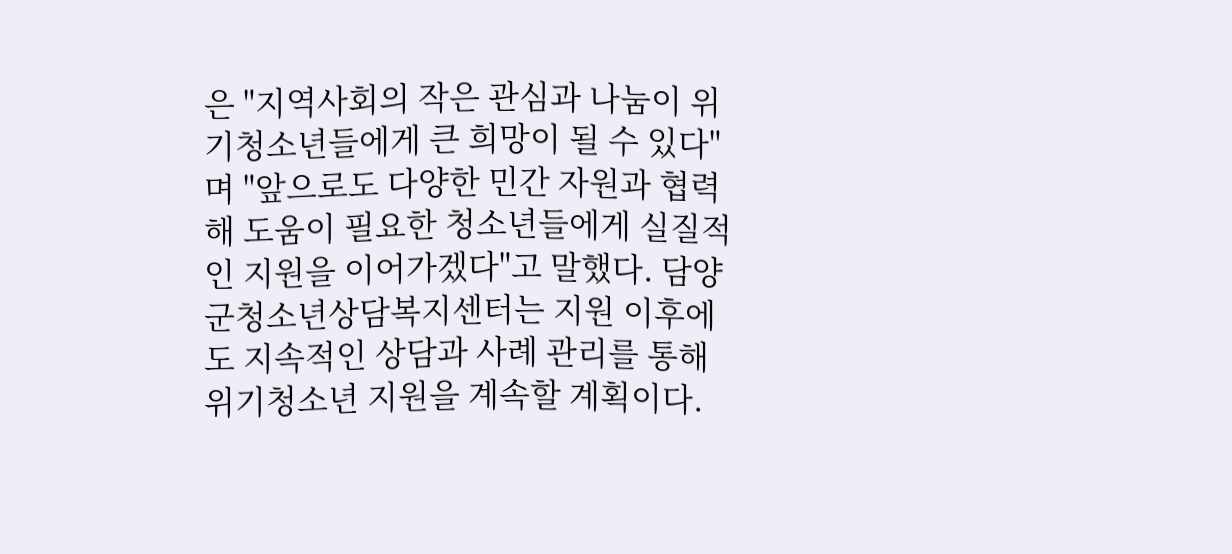은 "지역사회의 작은 관심과 나눔이 위기청소년들에게 큰 희망이 될 수 있다"며 "앞으로도 다양한 민간 자원과 협력해 도움이 필요한 청소년들에게 실질적인 지원을 이어가겠다"고 말했다. 담양군청소년상담복지센터는 지원 이후에도 지속적인 상담과 사례 관리를 통해 위기청소년 지원을 계속할 계획이다.